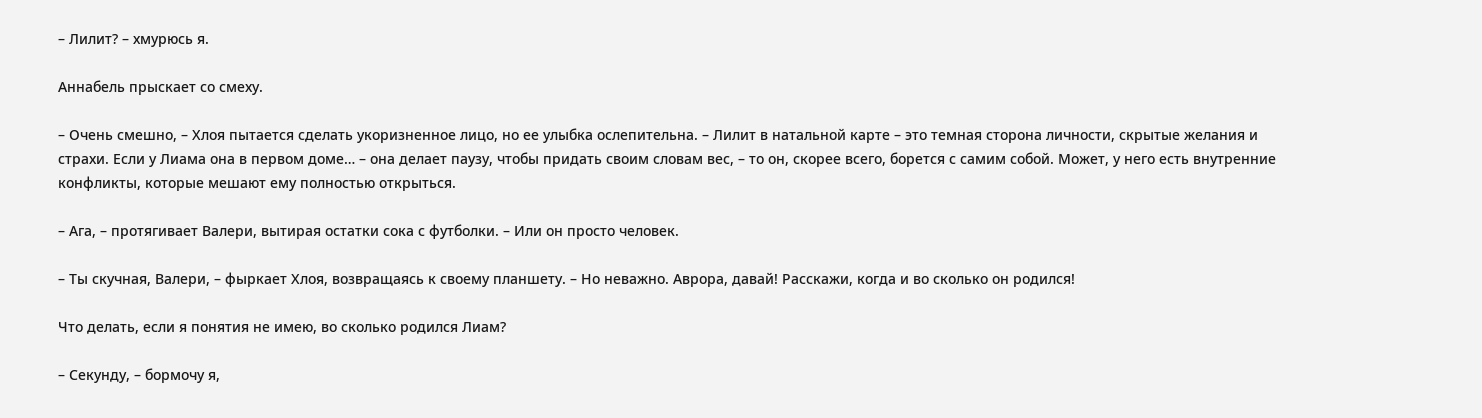– Лилит? – хмурюсь я.

Аннабель прыскает со смеху.

– Очень смешно, – Хлоя пытается сделать укоризненное лицо, но ее улыбка ослепительна. – Лилит в натальной карте – это темная сторона личности, скрытые желания и страхи. Если у Лиама она в первом доме… – она делает паузу, чтобы придать своим словам вес, – то он, скорее всего, борется с самим собой. Может, у него есть внутренние конфликты, которые мешают ему полностью открыться.

– Ага, – протягивает Валери, вытирая остатки сока с футболки. – Или он просто человек.

– Ты скучная, Валери, – фыркает Хлоя, возвращаясь к своему планшету. – Но неважно. Аврора, давай! Расскажи, когда и во сколько он родился!

Что делать, если я понятия не имею, во сколько родился Лиам?

– Секунду, – бормочу я,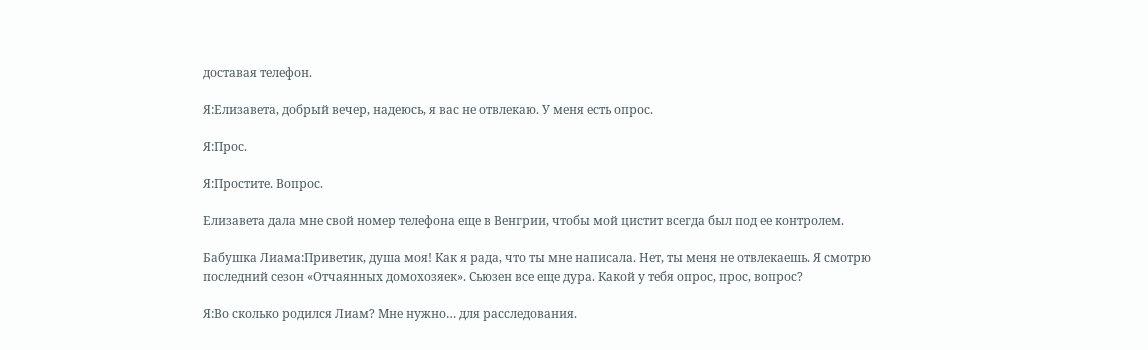доставая телефон.

Я:Елизавета, добрый вечер, надеюсь, я вас не отвлекаю. У меня есть опрос.

Я:Прос.

Я:Простите. Вопрос.

Елизавета дала мне свой номер телефона еще в Венгрии, чтобы мой цистит всегда был под ее контролем.

Бабушка Лиама:Приветик, душа моя! Как я рада, что ты мне написала. Нет, ты меня не отвлекаешь. Я смотрю последний сезон «Отчаянных домохозяек». Сьюзен все еще дура. Какой у тебя опрос, прос, вопрос?

Я:Во сколько родился Лиам? Мне нужно… для расследования.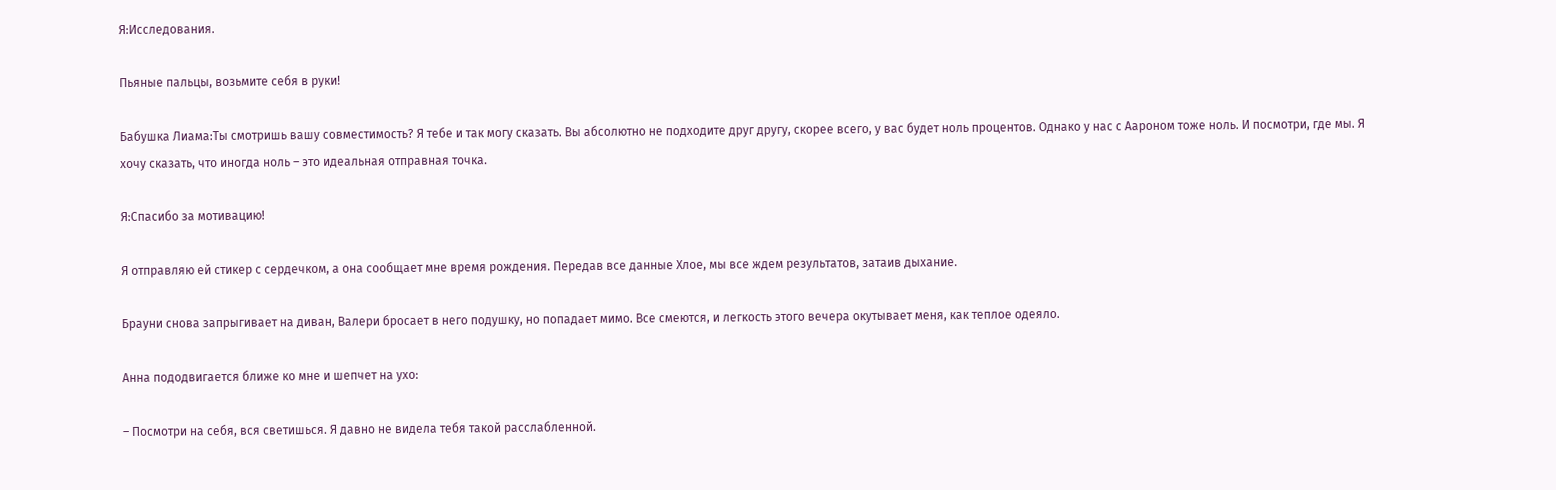Я:Исследования.

Пьяные пальцы, возьмите себя в руки!

Бабушка Лиама:Ты смотришь вашу совместимость? Я тебе и так могу сказать. Вы абсолютно не подходите друг другу, скорее всего, у вас будет ноль процентов. Однако у нас с Аароном тоже ноль. И посмотри, где мы. Я хочу сказать, что иногда ноль – это идеальная отправная точка.

Я:Спасибо за мотивацию!

Я отправляю ей стикер с сердечком, а она сообщает мне время рождения. Передав все данные Хлое, мы все ждем результатов, затаив дыхание.

Брауни снова запрыгивает на диван, Валери бросает в него подушку, но попадает мимо. Все смеются, и легкость этого вечера окутывает меня, как теплое одеяло.

Анна пододвигается ближе ко мне и шепчет на ухо:

– Посмотри на себя, вся светишься. Я давно не видела тебя такой расслабленной.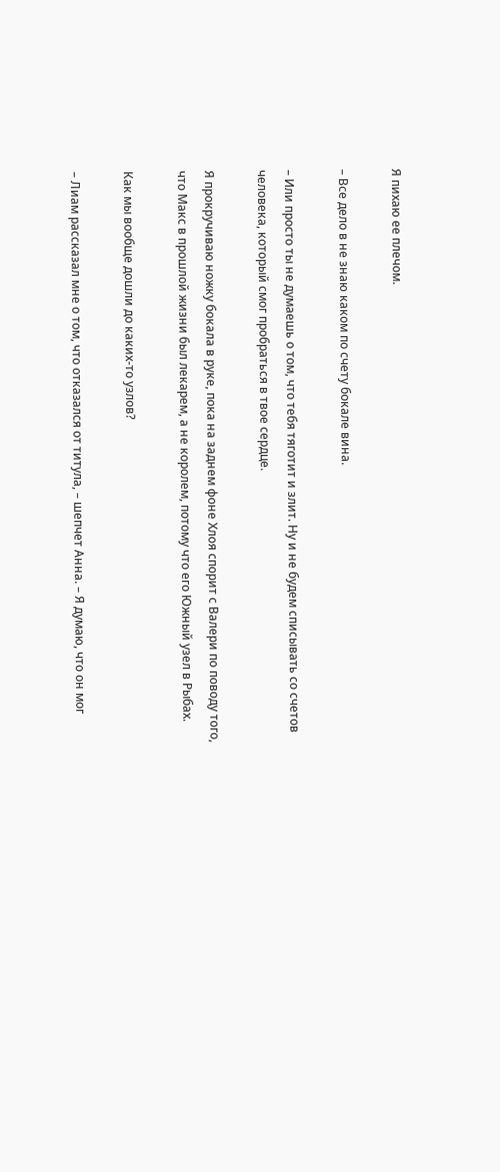Я пихаю ее плечом.

– Все дело в не знаю каком по счету бокале вина.

– Или просто ты не думаешь о том, что тебя тяготит и злит. Ну и не будем списывать со счетов человека, который смог пробраться в твое сердце.

Я прокручиваю ножку бокала в руке, пока на заднем фоне Хлоя спорит с Валери по поводу того, что Макс в прошлой жизни был лекарем, а не королем, потому что его Южный узел в Рыбах.

Как мы вообще дошли до каких-то узлов?

– Лиам рассказал мне о том, что отказался от титула, – шепчет Анна. – Я думаю, что он мог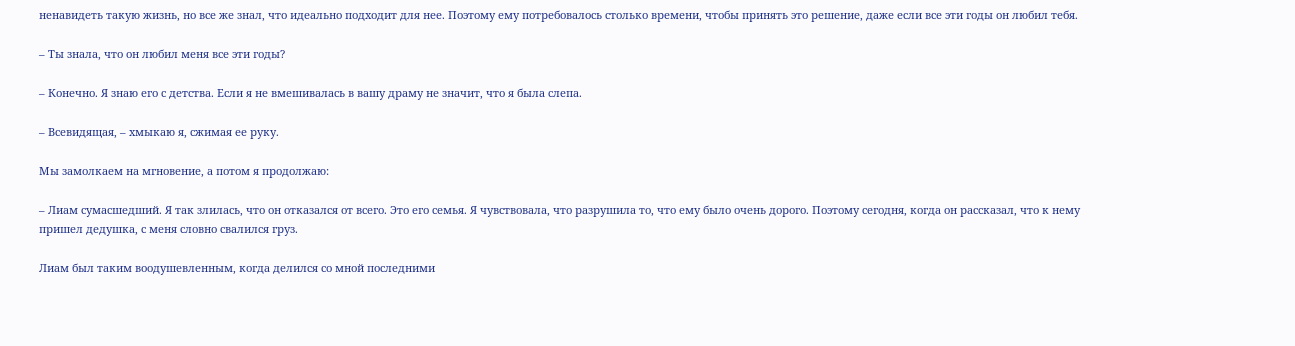ненавидеть такую жизнь, но все же знал, что идеально подходит для нее. Поэтому ему потребовалось столько времени, чтобы принять это решение, даже если все эти годы он любил тебя.

– Ты знала, что он любил меня все эти годы?

– Конечно. Я знаю его с детства. Если я не вмешивалась в вашу драму не значит, что я была слепа.

– Всевидящая, – хмыкаю я, сжимая ее руку.

Мы замолкаем на мгновение, а потом я продолжаю:

– Лиам сумасшедший. Я так злилась, что он отказался от всего. Это его семья. Я чувствовала, что разрушила то, что ему было очень дорого. Поэтому сегодня, когда он рассказал, что к нему пришел дедушка, с меня словно свалился груз.

Лиам был таким воодушевленным, когда делился со мной последними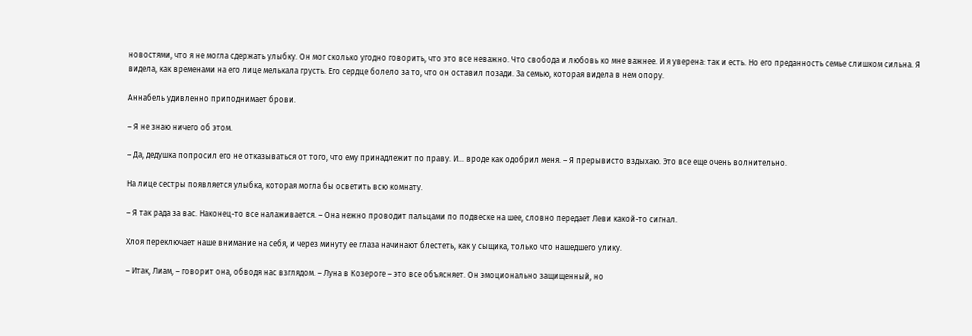новостями, что я не могла сдержать улыбку. Он мог сколько угодно говорить, что это все неважно. Что свобода и любовь ко мне важнее. И я уверена: так и есть. Но его преданность семье слишком сильна. Я видела, как временами на его лице мелькала грусть. Его сердце болело за то, что он оставил позади. За семью, которая видела в нем опору.

Аннабель удивленно приподнимает брови.

– Я не знаю ничего об этом.

– Да, дедушка попросил его не отказываться от того, что ему принадлежит по праву. И… вроде как одобрил меня. – Я прерывисто вздыхаю. Это все еще очень волнительно.

На лице сестры появляется улыбка, которая могла бы осветить всю комнату.

– Я так рада за вас. Наконец-то все налаживается. – Она нежно проводит пальцами по подвеске на шее, словно передает Леви какой-то сигнал.

Хлоя переключает наше внимание на себя, и через минуту ее глаза начинают блестеть, как у сыщика, только что нашедшего улику.

– Итак, Лиам, – говорит она, обводя нас взглядом. – Луна в Козероге – это все объясняет. Он эмоционально защищенный, но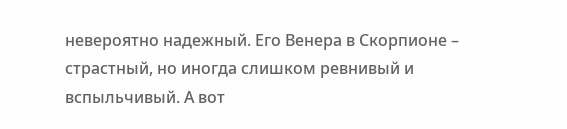невероятно надежный. Его Венера в Скорпионе – страстный, но иногда слишком ревнивый и вспыльчивый. А вот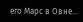его Марс в Овне…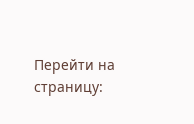Перейти на страницу: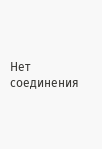Нет соединения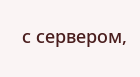с сервером,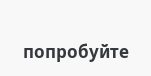попробуйте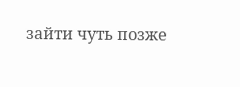зайти чуть позже